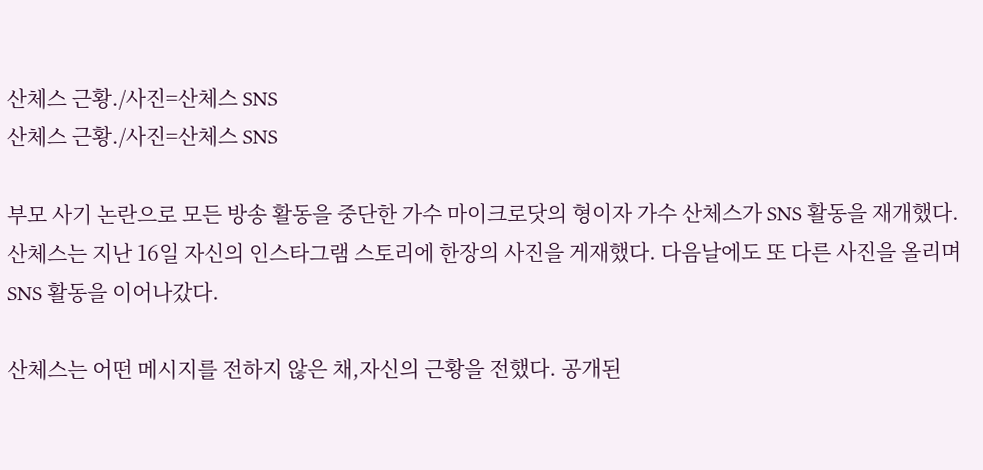산체스 근황./사진=산체스 SNS
산체스 근황./사진=산체스 SNS

부모 사기 논란으로 모든 방송 활동을 중단한 가수 마이크로닷의 형이자 가수 산체스가 SNS 활동을 재개했다.
산체스는 지난 16일 자신의 인스타그램 스토리에 한장의 사진을 게재했다. 다음날에도 또 다른 사진을 올리며 SNS 활동을 이어나갔다.

산체스는 어떤 메시지를 전하지 않은 채,자신의 근황을 전했다. 공개된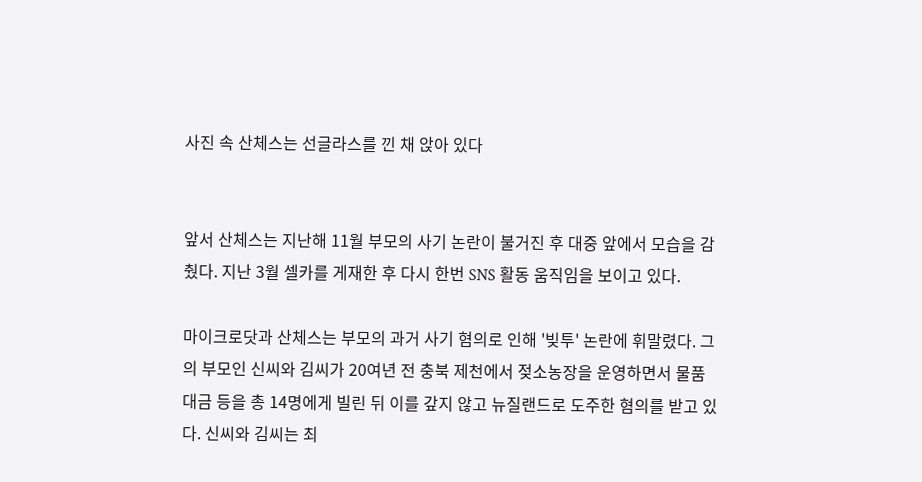사진 속 산체스는 선글라스를 낀 채 앉아 있다


앞서 산체스는 지난해 11월 부모의 사기 논란이 불거진 후 대중 앞에서 모습을 감췄다. 지난 3월 셀카를 게재한 후 다시 한번 SNS 활동 움직임을 보이고 있다.

마이크로닷과 산체스는 부모의 과거 사기 혐의로 인해 '빚투' 논란에 휘말렸다. 그의 부모인 신씨와 김씨가 20여년 전 충북 제천에서 젖소농장을 운영하면서 물품 대금 등을 총 14명에게 빌린 뒤 이를 갚지 않고 뉴질랜드로 도주한 혐의를 받고 있다. 신씨와 김씨는 최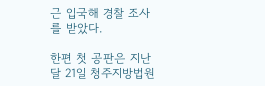근 입국해 경찰 조사를 받았다.

한편 첫 공판은 지난달 21일 청주지방법원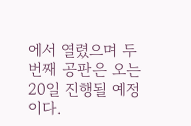에서 열렸으며 두번째 공판은 오는 20일 진행될 예정이다.